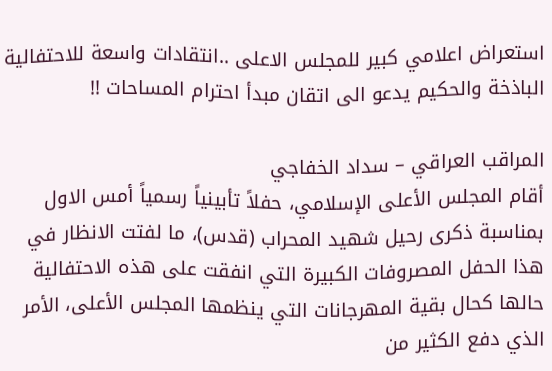استعراض اعلامي كبير للمجلس الاعلى ..انتقادات واسعة للاحتفالية الباذخة والحكيم يدعو الى اتقان مبدأ احترام المساحات !!

المراقب العراقي – سداد الخفاجي
أقام المجلس الأعلى الإسلامي، حفلاً تأبينياً رسمياً أمس الاول بمناسبة ذكرى رحيل شهيد المحراب (قدس)، ما لفتت الانظار في هذا الحفل المصروفات الكبيرة التي انفقت على هذه الاحتفالية حالها كحال بقية المهرجانات التي ينظمها المجلس الأعلى، الأمر الذي دفع الكثير من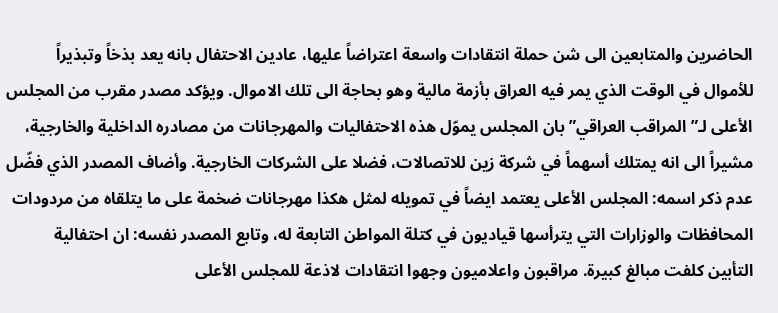الحاضرين والمتابعين الى شن حملة انتقادات واسعة اعتراضاً عليها، عادين الاحتفال بانه يعد بذخاً وتبذيراً للأموال في الوقت الذي يمر فيه العراق بأزمة مالية وهو بحاجة الى تلك الاموال. ويؤكد مصدر مقرب من المجلس الأعلى لـ”المراقب العراقي” بان المجلس يموّل هذه الاحتفاليات والمهرجانات من مصادره الداخلية والخارجية، مشيراً الى انه يمتلك أسهماً في شركة زين للاتصالات، فضلا على الشركات الخارجية. وأضاف المصدر الذي فضّل عدم ذكر اسمه: المجلس الأعلى يعتمد ايضاً في تمويله لمثل هكذا مهرجانات ضخمة على ما يتلقاه من مردودات المحافظات والوزارات التي يترأسها قياديون في كتلة المواطن التابعة له، وتابع المصدر نفسه: ان احتفالية التأبين كلفت مبالغ كبيرة. مراقبون واعلاميون وجهوا انتقادات لاذعة للمجلس الأعلى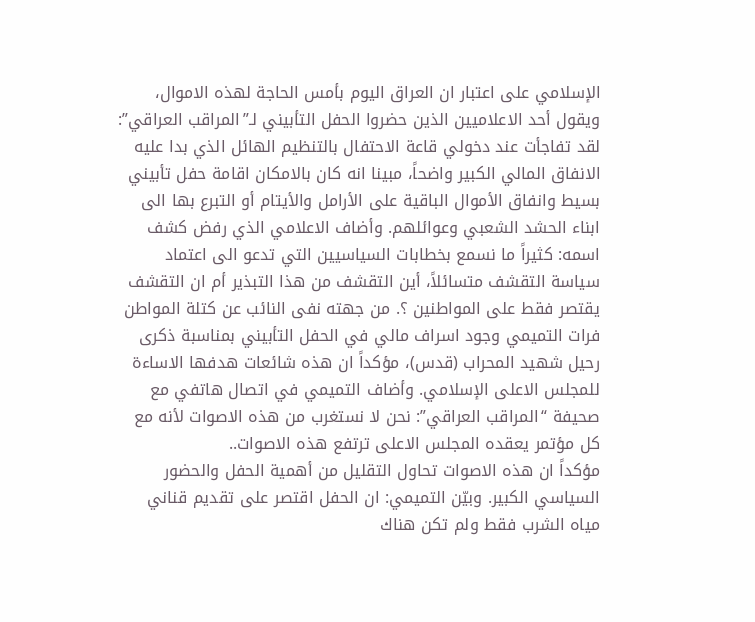الإسلامي على اعتبار ان العراق اليوم بأمس الحاجة لهذه الاموال، ويقول أحد الاعلاميين الذين حضروا الحفل التأبيني لـ”المراقب العراقي”: لقد تفاجأت عند دخولي قاعة الاحتفال بالتنظيم الهائل الذي بدا عليه الانفاق المالي الكبير واضحاً، مبينا انه كان بالامكان اقامة حفل تأبيني بسيط وانفاق الأموال الباقية على الأرامل والأيتام أو التبرع بها الى ابناء الحشد الشعبي وعوائلهم. وأضاف الاعلامي الذي رفض كشف اسمه: كثيراً ما نسمع بخطابات السياسيين التي تدعو الى اعتماد سياسة التقشف متسائلاً، أين التقشف من هذا التبذير أم ان التقشف يقتصر فقط على المواطنين ؟. من جهته نفى النائب عن كتلة المواطن فرات التميمي وجود اسراف مالي في الحفل التأبيني بمناسبة ذكرى رحيل شهيد المحراب (قدس)، مؤكداً ان هذه شائعات هدفها الاساءة للمجلس الاعلى الإسلامي. وأضاف التميمي في اتصال هاتفي مع صحيفة “المراقب العراقي”: نحن لا نستغرب من هذه الاصوات لأنه مع كل مؤتمر يعقده المجلس الاعلى ترتفع هذه الاصوات..
مؤكداً ان هذه الاصوات تحاول التقليل من أهمية الحفل والحضور السياسي الكبير. وبيّن التميمي: ان الحفل اقتصر على تقديم قناني مياه الشرب فقط ولم تكن هناك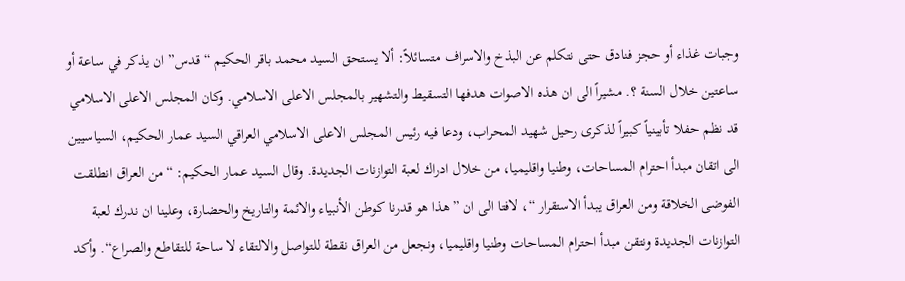وجبات غذاء أو حجز فنادق حتى نتكلم عن البذخ والاسراف متسائلاً: ألا يستحق السيد محمد باقر الحكيم “قدس” ان يذكر في ساعة أو ساعتين خلال السنة ؟. مشيراً الى ان هذه الاصوات هدفها التسقيط والتشهير بالمجلس الاعلى الاسلامي. وكان المجلس الاعلى الاسلامي قد نظم حفلا تأبينياً كبيراً لذكرى رحيل شهيد المحراب، ودعا فيه رئيس المجلس الاعلى الاسلامي العراقي السيد عمار الحكيم، السياسيين الى اتقان مبدأ احترام المساحات، وطنيا واقليميا، من خلال ادراك لعبة التوازنات الجديدة. وقال السيد عمار الحكيم: “من العراق انطلقت الفوضى الخلاقة ومن العراق يبدأ الاستقرار “، لافتا الى ان ”هذا هو قدرنا كوطن الأنبياء والائمة والتاريخ والحضارة، وعلينا ان ندرك لعبة التوازنات الجديدة ونتقن مبدأ احترام المساحات وطنيا واقليميا، ونجعل من العراق نقطة للتواصل والالتقاء لا ساحة للتقاطع والصراع“. وأكد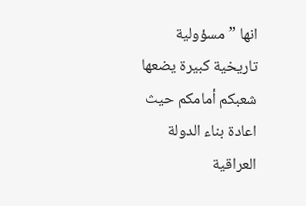انها ”مسؤولية تاريخية كبيرة يضعها شعبكم أمامكم حيث اعادة بناء الدولة العراقية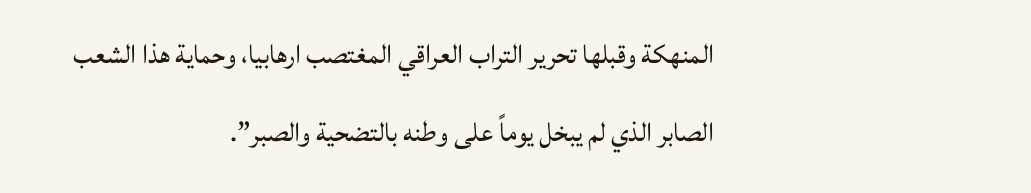المنهكة وقبلها تحرير التراب العراقي المغتصب ارهابيا، وحماية هذا الشعب الصابر الذي لم يبخل يوماً على وطنه بالتضحية والصبر”.